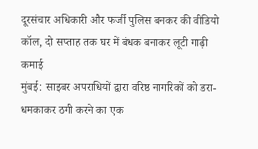दूरसंचार अधिकारी और फर्जी पुलिस बनकर की वीडियो कॉल, दो सप्ताह तक घर में बंधक बनाकर लूटी गाढ़ी कमाई
मुंबई: साइबर अपराधियों द्वारा वरिष्ठ नागरिकों को डरा-धमकाकर ठगी करने का एक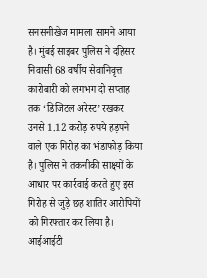सनसनीखेज मामला सामने आया है। मुंबई साइबर पुलिस ने दहिसर निवासी 68 वर्षीय सेवानिवृत्त कारोबारी को लगभग दो सप्ताह तक ‘डिजिटल अरेस्ट’ रखकर उनसे 1.12 करोड़ रुपये हड़पने वाले एक गिरोह का भंडाफोड़ किया है। पुलिस ने तकनीकी साक्ष्यों के आधार पर कार्रवाई करते हुए इस गिरोह से जुड़े छह शातिर आरोपियों को गिरफ्तार कर लिया है।
आईआईटी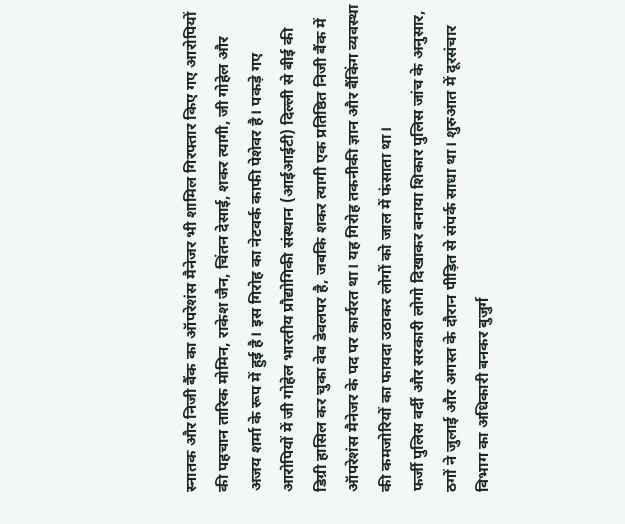स्नातक और निजी बैंक का ऑपरेशंस मैनेजर भी शामिल गिरफ्तार किए गए आरोपियों की पहचान तारिक मोमिन, राकेश जैन, चिंतन देसाई, शकर त्यागी, जी गोहेल और अजय शर्मा के रूप में हुई है। इस गिरोह का नेटवर्क काफी पेशेवर है। पकड़े गए आरोपियों में जी गोहेल भारतीय प्रौद्योगिकी संस्थान (आईआईटी) दिल्ली से बीई की डिग्री हासिल कर चुका वेब डेवलपर है, जबकि शकर त्यागी एक प्रतिष्ठित निजी बैंक में ऑपरेशंस मैनेजर के पद पर कार्यरत था। यह गिरोह तकनीकी ज्ञान और बैंकिंग व्यवस्था की कमजोरियों का फायदा उठाकर लोगों को जाल में फंसाता था।
फर्जी पुलिस वर्दी और सरकारी लोगो दिखाकर बनाया शिकार पुलिस जांच के अनुसार, ठगों ने जुलाई और अगस्त के दौरान पीड़ित से संपर्क साधा था। शुरुआत में दूरसंचार विभाग का अधिकारी बनकर बुजुर्ग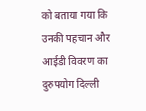को बताया गया कि उनकी पहचान और आईडी विवरण का दुरुपयोग दिल्ली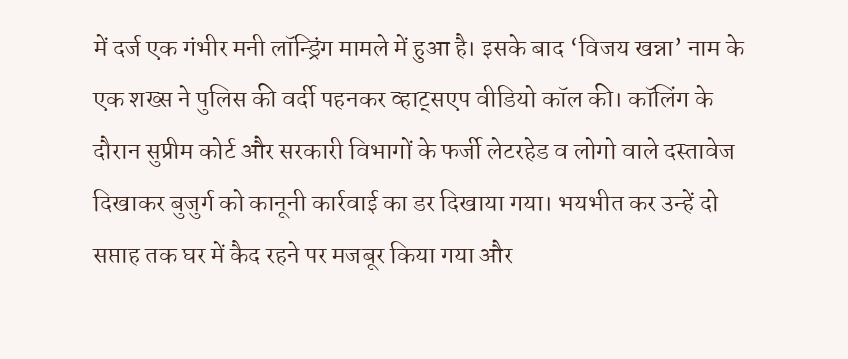में दर्ज एक गंभीर मनी लॉन्ड्रिंग मामले में हुआ है। इसके बाद ‘विजय खन्ना’ नाम के एक शख्स ने पुलिस की वर्दी पहनकर व्हाट्सएप वीडियो कॉल की। कॉलिंग के दौरान सुप्रीम कोर्ट और सरकारी विभागों के फर्जी लेटरहेड व लोगो वाले दस्तावेज दिखाकर बुजुर्ग को कानूनी कार्रवाई का डर दिखाया गया। भयभीत कर उन्हें दो सप्ताह तक घर में कैद रहने पर मजबूर किया गया और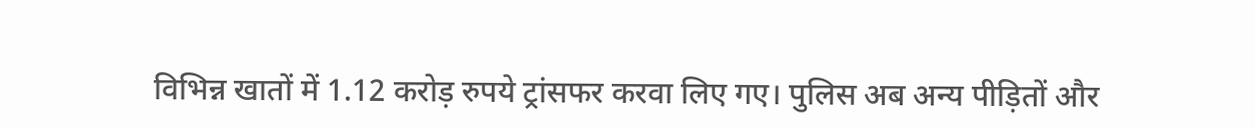विभिन्न खातों में 1.12 करोड़ रुपये ट्रांसफर करवा लिए गए। पुलिस अब अन्य पीड़ितों और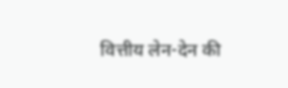वित्तीय लेन-देन की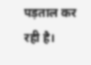पड़ताल कर रही है।